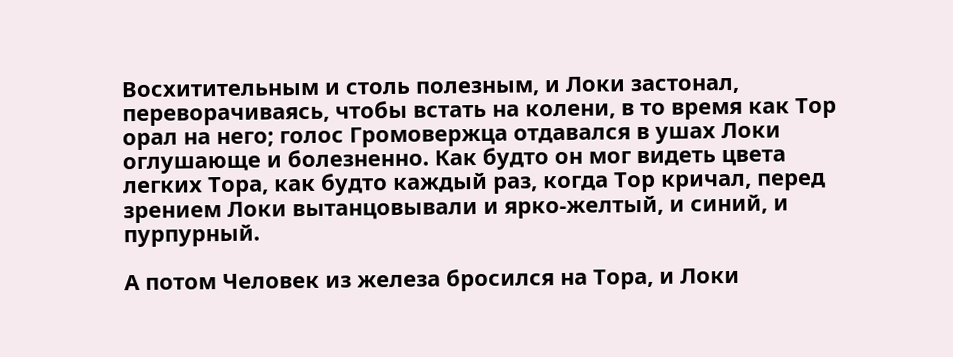Восхитительным и столь полезным, и Локи застонал, переворачиваясь, чтобы встать на колени, в то время как Тор орал на него; голос Громовержца отдавался в ушах Локи оглушающе и болезненно. Как будто он мог видеть цвета легких Тора, как будто каждый раз, когда Тор кричал, перед зрением Локи вытанцовывали и ярко-желтый, и синий, и пурпурный.

А потом Человек из железа бросился на Тора, и Локи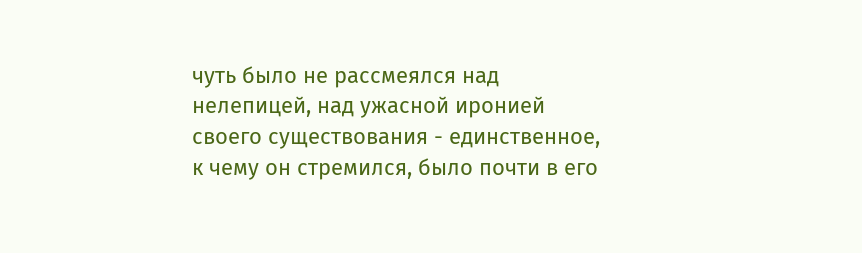чуть было не рассмеялся над нелепицей, над ужасной иронией своего существования - единственное, к чему он стремился, было почти в его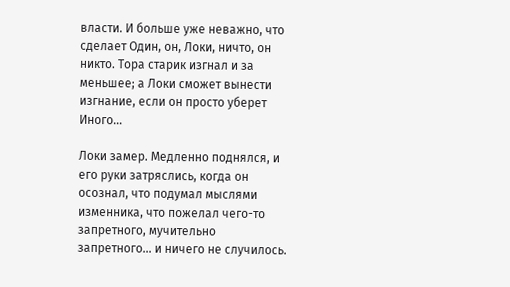власти. И больше уже неважно, что сделает Один, он, Локи, ничто, он никто. Тора старик изгнал и за меньшее; а Локи сможет вынести изгнание, если он просто уберет Иного…

Локи замер. Медленно поднялся, и его руки затряслись, когда он осознал, что подумал мыслями изменника, что пожелал чего-то запретного, мучительно запретного… и ничего не случилось.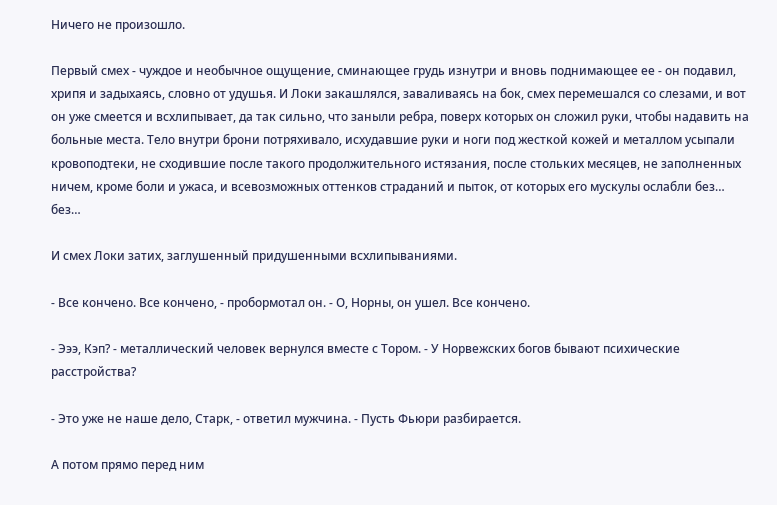Ничего не произошло.

Первый смех - чуждое и необычное ощущение, сминающее грудь изнутри и вновь поднимающее ее - он подавил, хрипя и задыхаясь, словно от удушья. И Локи закашлялся, заваливаясь на бок, смех перемешался со слезами, и вот он уже смеется и всхлипывает, да так сильно, что заныли ребра, поверх которых он сложил руки, чтобы надавить на больные места. Тело внутри брони потряхивало, исхудавшие руки и ноги под жесткой кожей и металлом усыпали кровоподтеки, не сходившие после такого продолжительного истязания, после стольких месяцев, не заполненных ничем, кроме боли и ужаса, и всевозможных оттенков страданий и пыток, от которых его мускулы ослабли без… без…

И смех Локи затих, заглушенный придушенными всхлипываниями.

- Все кончено. Все кончено, - пробормотал он. - О, Норны, он ушел. Все кончено.

- Эээ, Кэп? - металлический человек вернулся вместе с Тором. - У Норвежских богов бывают психические расстройства?

- Это уже не наше дело, Старк, - ответил мужчина. - Пусть Фьюри разбирается.

А потом прямо перед ним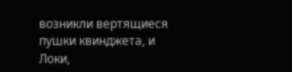возникли вертящиеся пушки квинджета, и Локи,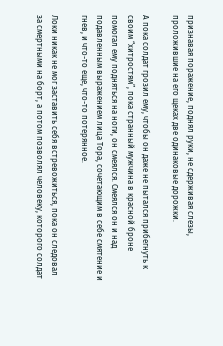признавая поражение, поднял руки, не сдерживая слезы, проложившие на его щеках две одинаковые дорожки.

А пока солдат грозил ему, чтобы он даже не пытался прибегнуть к своим “хитростям”, пока странный мужчина в красной броне помогал ему подняться на ноги, он смеялся. Смеялся он и над подавленным выражением лица Тора, сочетающим в себе смятение и гнев, и что-то еще, что-то потерянное.

Локи никак не мог заставить себя встревожиться, пока он следовал за смертными на борт, а потом позволял человеку, которого солдат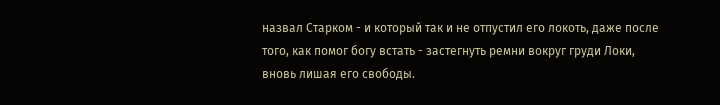назвал Старком - и который так и не отпустил его локоть, даже после того, как помог богу встать - застегнуть ремни вокруг груди Локи, вновь лишая его свободы.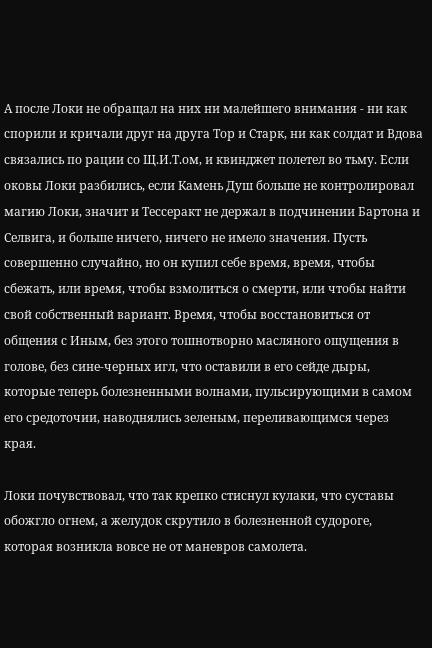А после Локи не обращал на них ни малейшего внимания - ни как спорили и кричали друг на друга Тор и Старк, ни как солдат и Вдова связались по рации со Щ.И.Т.ом, и квинджет полетел во тьму. Если оковы Локи разбились, если Камень Душ больше не контролировал магию Локи, значит и Тессеракт не держал в подчинении Бартона и Селвига, и больше ничего, ничего не имело значения. Пусть совершенно случайно, но он купил себе время, время, чтобы сбежать, или время, чтобы взмолиться о смерти, или чтобы найти свой собственный вариант. Время, чтобы восстановиться от общения с Иным, без этого тошнотворно масляного ощущения в голове, без сине-черных игл, что оставили в его сейде дыры, которые теперь болезненными волнами, пульсирующими в самом его средоточии, наводнялись зеленым, переливающимся через края.

Локи почувствовал, что так крепко стиснул кулаки, что суставы обожгло огнем, а желудок скрутило в болезненной судороге, которая возникла вовсе не от маневров самолета.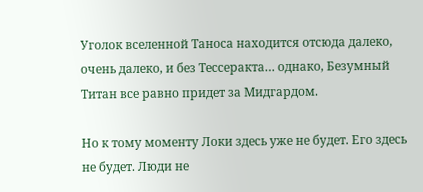Уголок вселенной Таноса находится отсюда далеко, очень далеко, и без Тессеракта… однако, Безумный Титан все равно придет за Мидгардом.

Но к тому моменту Локи здесь уже не будет. Его здесь не будет. Люди не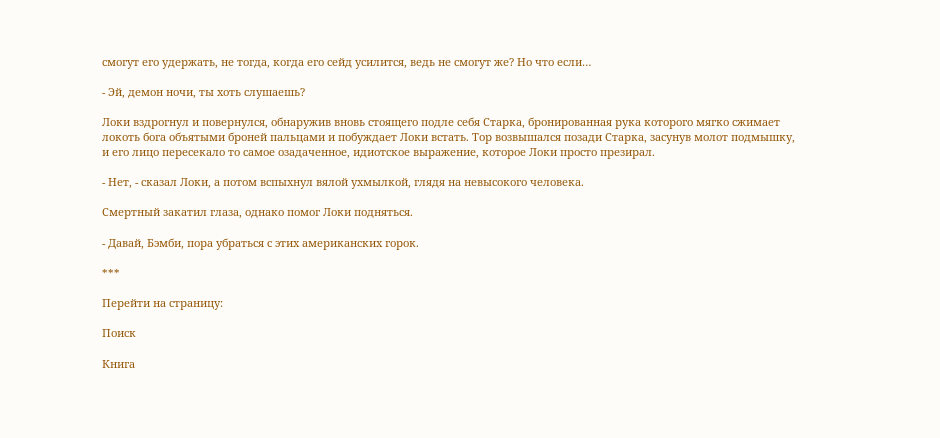смогут его удержать, не тогда, когда его сейд усилится, ведь не смогут же? Но что если…

- Эй, демон ночи, ты хоть слушаешь?

Локи вздрогнул и повернулся, обнаружив вновь стоящего подле себя Старка, бронированная рука которого мягко сжимает локоть бога объятыми броней пальцами и побуждает Локи встать. Тор возвышался позади Старка, засунув молот подмышку, и его лицо пересекало то самое озадаченное, идиотское выражение, которое Локи просто презирал.

- Нет, - сказал Локи, а потом вспыхнул вялой ухмылкой, глядя на невысокого человека.

Смертный закатил глаза, однако помог Локи подняться.

- Давай, Бэмби, пора убраться с этих американских горок.

***

Перейти на страницу:

Поиск

Книга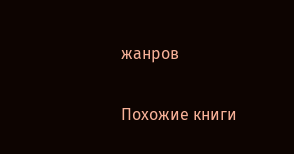жанров

Похожие книги